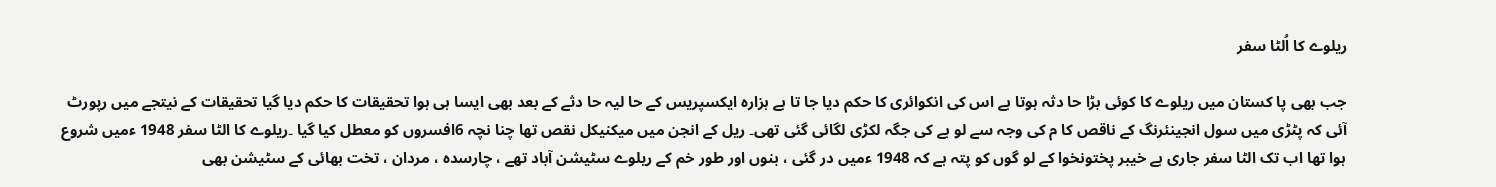ریلوے کا اُلٹا سفر

جب بھی پا کستان میں ریلوے کا کوئی بڑا حا دثہ ہوتا ہے اس کی انکوائری کا حکم دیا جا تا ہے ہزارہ ایکسپریس کے حا لیہ حا دثے کے بعد بھی ایسا ہی ہوا تحقیقات کا حکم دیا گیا تحقیقات کے نیتجے میں رپورٹ آئی کہ پٹڑی میں سول انجینئرنگ کے ناقص کا م کی وجہ سے لو ہے کی جگہ لکڑی لگائی گئی تھی۔ ریل کے انجن میں میکنیکل نقص تھا چنا نچہ 6افسروں کو معطل کیا گیا ۔ریلوے کا الٹا سفر 1948 ءمیں شروع ہوا تھا اب تک الٹا سفر جاری ہے خیبر پختونخوا کے لو گوں کو پتہ ہے کہ 1948 ءمیں در گئی ، بنوں اور طور خم کے ریلوے سٹیشن آباد تھے ، چارسدہ ، مردان ، تخت بھائی کے سٹیشن بھی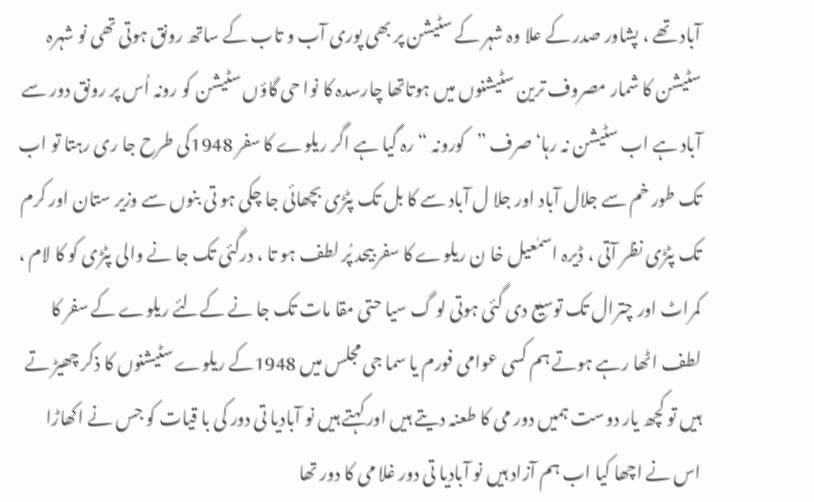آباد تھے ، پشاور صدر کے علا وہ شہر کے سٹیشن پر بھی پوری آب و تاب کے ساتھ رونق ہوتی تھی نو شہرہ سٹیشن کا شمار مصروف ترین سٹیشنوں میں ہوتاتھا چارسدہ کا نوا حی گاؤں سٹیشن کو رونہ اُس پر رونق دور سے آباد ہے اب سٹیشن نہ رہا‘ صرف ”کورونہ “ رہ گیا ہے اگر ریلوے کا سفر 1948کی طرح جا ری رہتا تو اب تک طور خم سے جلال آباد اور جلا ل آباد سے کا بل تک پٹڑی بچھائی جا چکی ہو تی بنوں سے وزیر ستان اور کرم تک پٹڑی نظر آتی ، ڈیرہ اسمٰعیل خا ن ریلوے کا سفر بیحد پُر لطف ہو تا ، درگئی تک جا نے والی پٹڑی کو کا لام ، کمراٹ اور چترال تک توسیع دی گئی ہوتی لو گ سیا حتی مقا مات تک جا نے کےلئے ریلوے کے سفر کا لطف اٹھا رہے ہوتے ہم کسی عوامی فورم یا سما جی مجلس میں 1948کے ریلوے سٹیشنوں کا ذکر چھیڑ تے ہیں تو کچھ یار دوست ہمیں دور می کا طعنہ دیتے ہیں اور کہتے ہیں نو آبادیا تی دور کی با قیات کو جس نے اکھاڑا اس نے اچھا کیا اب ہم آزاد ہیں نو آبادیا تی دور غلا می کا دور تھا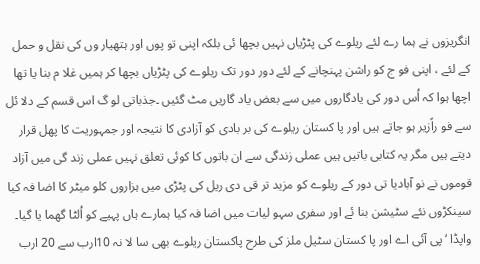انگریزوں نے ہما رے لئے ریلوے کی پٹڑیاں نہیں بچھا ئی بلکہ اپنی تو پوں اور ہتھیار وں کی نقل و حمل کے لئے ، اپنی فو ج کو راشن پہنچانے کے لئے دور دور تک ریلوے کی پٹڑیاں بچھا کر ہمیں غلا م بنا یا تھا اچھا ہوا کہ اُس دور کی یادگاروں میں سے بعض یاد گاریں مٹ گئیں ۔جذباتی لو گ اس قسم کے دلا ئل سے فو راًزیر ہو جاتے ہیں اور پا کستان ریلوے کی بر بادی کو آزادی کا نتیجہ اور جمہوریت کا پھل قرار دیتے ہیں مگر یہ کتابی باتیں ہیں عملی زندگی سے ان باتوں کا کوئی تعلق نہیں عملی زند گی میں آزاد قوموں نے نو آبادیا تی دور کے ریلوے کو مزید تر قی دی ریل کی پٹڑی میں ہزاروں کلو میٹر کا اضا فہ کیا سینکڑوں نئے سٹیشن بنا ئے اور سفری سہو لیات میں اضا فہ کیا ہمارے ہاں پہیے کو اُلٹا گھما یا گیا۔ واپڈا ‘پی آئی اے اور پا کستان سٹیل ملز کی طرح پاکستان ریلوے بھی سا لا نہ 10ارب سے 20 ارب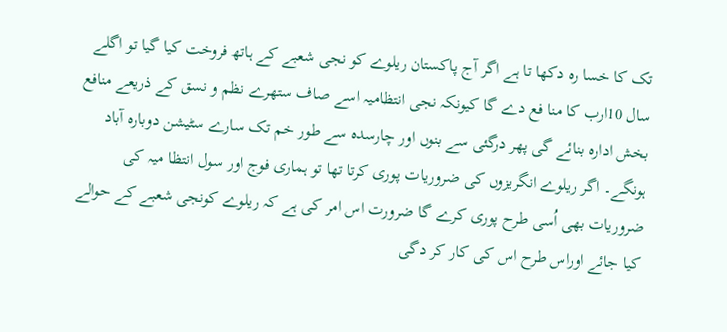تک کا خسا رہ دکھا تا ہے اگر آج پاکستان ریلوے کو نجی شعبے کے ہاتھ فروخت کیا گیا تو اگلے سال 10ارب کا منا فع دے گا کیونکہ نجی انتظامیہ اسے صاف ستھرے نظم و نسق کے ذریعے منافع بخش ادارہ بنائے گی پھر درگئی سے بنوں اور چارسدہ سے طور خم تک سارے سٹیشن دوبارہ آباد ہونگے۔ اگر ریلوے انگریزوں کی ضروریات پوری کرتا تھا تو ہماری فوج اور سول انتظا میہ کی ضروریات بھی اُسی طرح پوری کرے گا ضرورت اس امر کی ہے کہ ریلوے کونجی شعبے کے حوالے کیا جائے اوراس طرح اس کی کار کر دگی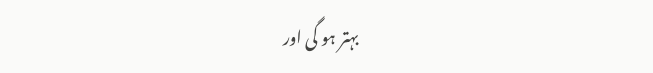بہتر ہو گی اور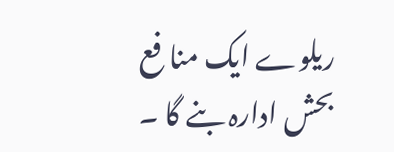ریلوے ایک منا فع بحش ادارہ بنے گا ۔